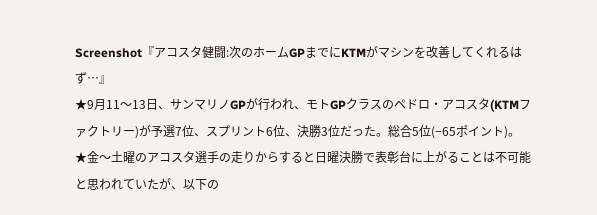Screenshot『アコスタ健闘:次のホームGPまでにKTMがマシンを改善してくれるはず…』
★9月11〜13日、サンマリノGPが行われ、モトGPクラスのペドロ・アコスタ(KTMファクトリー)が予選7位、スプリント6位、決勝3位だった。総合5位(−65ポイント)。
★金〜土曜のアコスタ選手の走りからすると日曜決勝で表彰台に上がることは不可能と思われていたが、以下の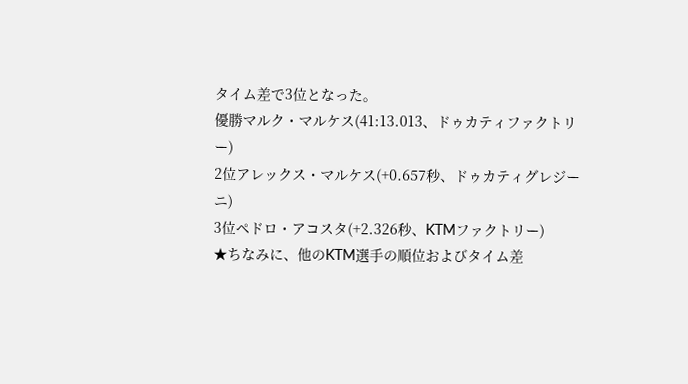タイム差で3位となった。
優勝マルク・マルケス(41:13.013、ドゥカティファクトリー)
2位アレックス・マルケス(+0.657秒、ドゥカティグレジーニ)
3位ペドロ・アコスタ(+2.326秒、KTMファクトリー)
★ちなみに、他のKTM選手の順位およびタイム差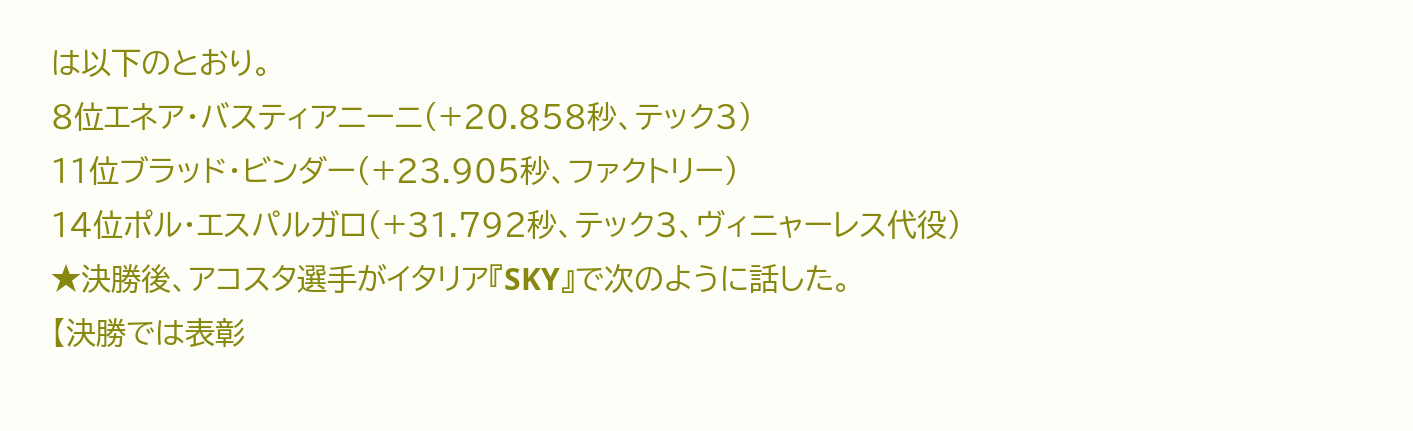は以下のとおり。
8位エネア・バスティアニーニ(+20.858秒、テック3)
11位ブラッド・ビンダー(+23.905秒、ファクトリー)
14位ポル・エスパルガロ(+31.792秒、テック3、ヴィニャーレス代役)
★決勝後、アコスタ選手がイタリア『SKY』で次のように話した。
【決勝では表彰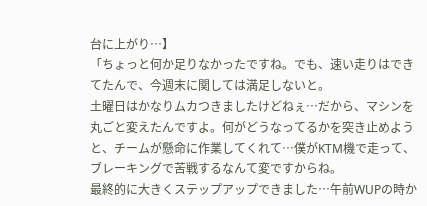台に上がり…】
「ちょっと何か足りなかったですね。でも、速い走りはできてたんで、今週末に関しては満足しないと。
土曜日はかなりムカつきましたけどねぇ…だから、マシンを丸ごと変えたんですよ。何がどうなってるかを突き止めようと、チームが懸命に作業してくれて…僕がKTM機で走って、ブレーキングで苦戦するなんて変ですからね。
最終的に大きくステップアップできました…午前WUPの時か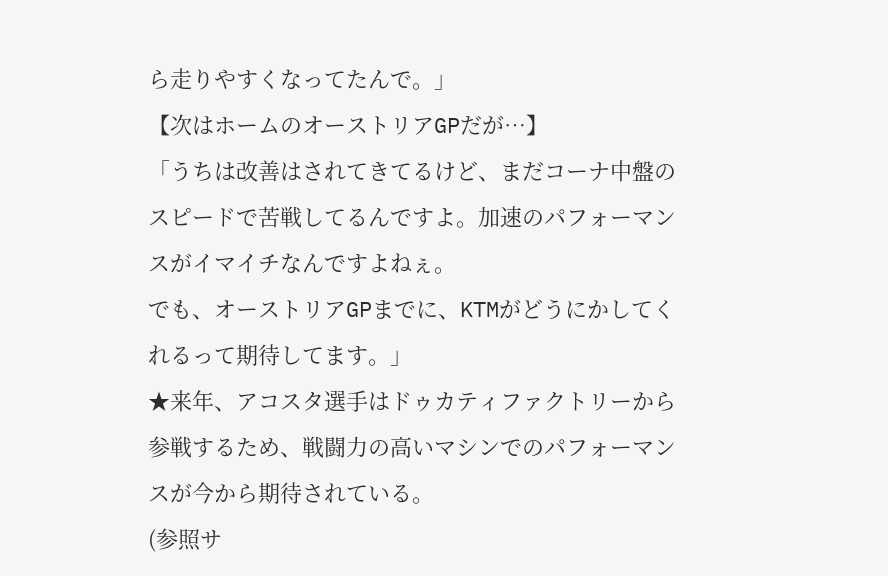ら走りやすくなってたんで。」
【次はホームのオーストリアGPだが…】
「うちは改善はされてきてるけど、まだコーナ中盤のスピードで苦戦してるんですよ。加速のパフォーマンスがイマイチなんですよねぇ。
でも、オーストリアGPまでに、KTMがどうにかしてくれるって期待してます。」
★来年、アコスタ選手はドゥカティファクトリーから参戦するため、戦闘力の高いマシンでのパフォーマンスが今から期待されている。
(参照サ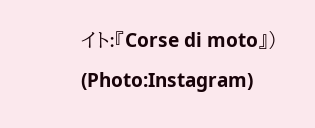イト:『Corse di moto』)
(Photo:Instagram)